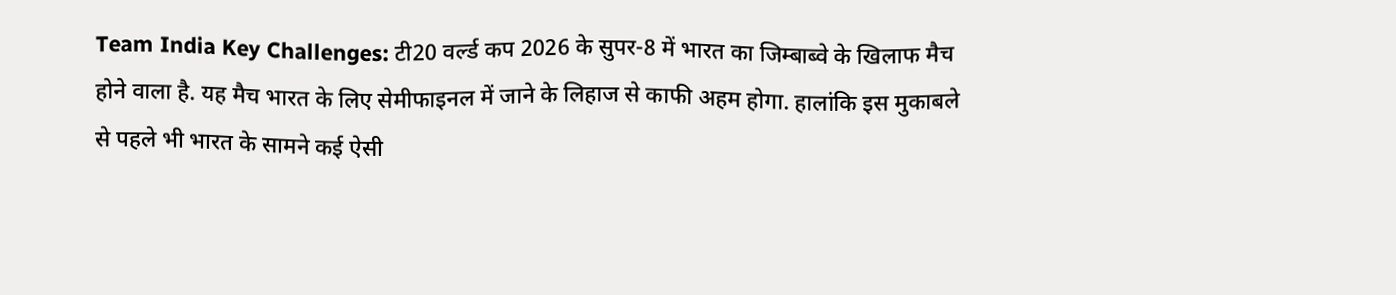Team India Key Challenges: टी20 वर्ल्ड कप 2026 के सुपर-8 में भारत का जिम्बाब्वे के खिलाफ मैच होने वाला है. यह मैच भारत के लिए सेमीफाइनल में जाने के लिहाज से काफी अहम होगा. हालांकि इस मुकाबले से पहले भी भारत के सामने कई ऐसी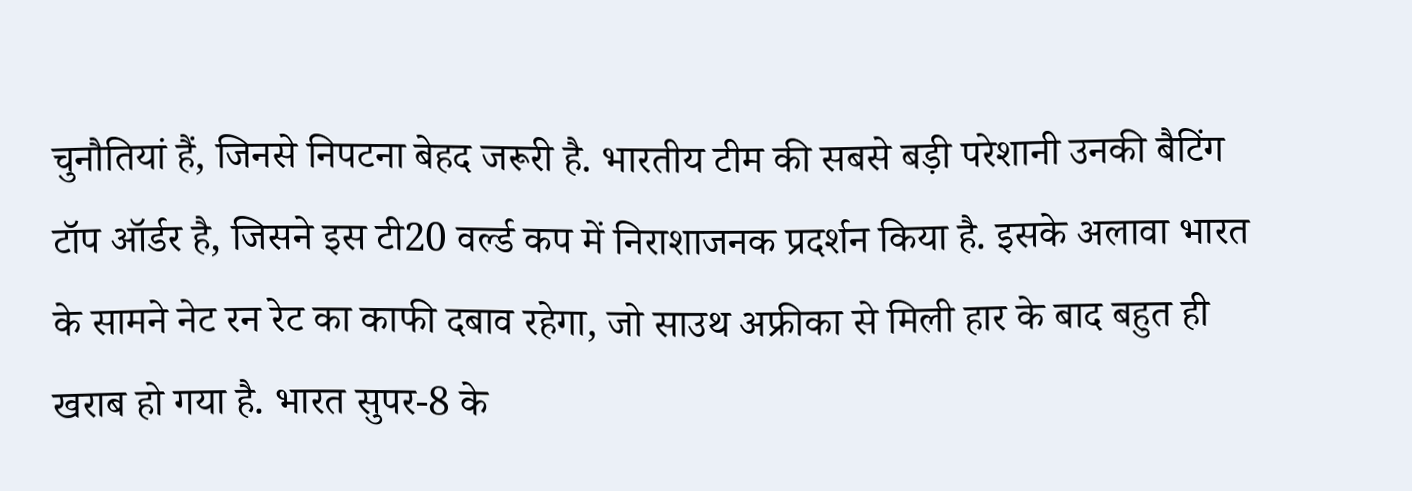चुनौतियां हैं, जिनसे निपटना बेहद जरूरी है. भारतीय टीम की सबसे बड़ी परेशानी उनकी बैटिंग टॉप ऑर्डर है, जिसने इस टी20 वर्ल्ड कप में निराशाजनक प्रदर्शन किया है. इसके अलावा भारत के सामने नेट रन रेट का काफी दबाव रहेगा, जो साउथ अफ्रीका से मिली हार के बाद बहुत ही खराब हो गया है. भारत सुपर-8 के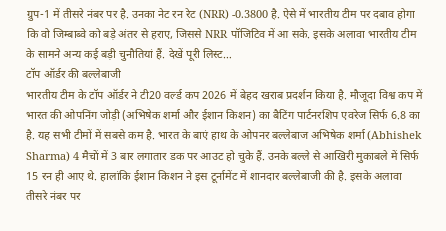ग्रुप-1 में तीसरे नंबर पर है. उनका नेट रन रेट (NRR) -0.3800 है. ऐसे में भारतीय टीम पर दबाव होगा कि वो जिम्बाब्वे को बड़े अंतर से हराए, जिससे NRR पॉजिटिव में आ सके. इसके अलावा भारतीय टीम के सामने अन्य कई बड़ी चुनौतियां हैं. देखें पूरी लिस्ट…
टॉप ऑर्डर की बल्लेबाजी
भारतीय टीम के टॉप ऑर्डर ने टी20 वर्ल्ड कप 2026 में बेहद खराब प्रदर्शन किया है. मौजूदा विश्व कप में भारत की ओपनिंग जोड़ी (अभिषेक शर्मा और ईशान किशन) का बैटिंग पार्टनरशिप एवरेज सिर्फ 6.8 का है. यह सभी टीमों में सबसे कम है. भारत के बाएं हाथ के ओपनर बल्लेबाज अभिषेक शर्मा (Abhishek Sharma) 4 मैचों में 3 बार लगातार डक पर आउट हो चुके हैं. उनके बल्ले से आखिरी मुकाबले में सिर्फ 15 रन ही आए थे. हालांकि ईशान किशन ने इस टूर्नामेंट में शानदार बल्लेबाजी की है. इसके अलावा तीसरे नंबर पर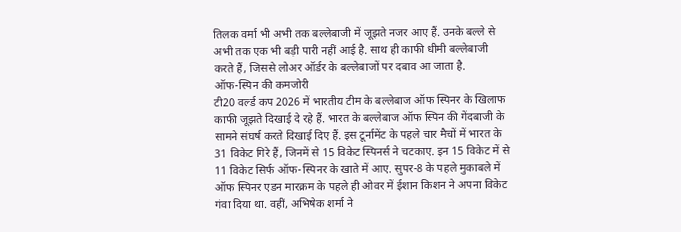तिलक वर्मा भी अभी तक बल्लेबाजी में जूझते नजर आए हैं. उनके बल्ले से अभी तक एक भी बड़ी पारी नहीं आई है. साथ ही काफी धीमी बल्लेबाजी करते हैं, जिससे लोअर ऑर्डर के बल्लेबाजों पर दबाव आ जाता है.
ऑफ-स्पिन की कमजोरी
टी20 वर्ल्ड कप 2026 में भारतीय टीम के बल्लेबाज ऑफ स्पिनर के खिलाफ काफी जूझते दिखाई दे रहे हैं. भारत के बल्लेबाज ऑफ स्पिन की गेंदबाजी के सामने संघर्ष करते दिखाई दिए हैं. इस टूर्नामेंट के पहले चार मैचों में भारत के 31 विकेट गिरे हैं, जिनमें से 15 विकेट स्पिनर्स ने चटकाए. इन 15 विकेट में से 11 विकेट सिर्फ ऑफ-स्पिनर के खाते में आए. सुपर-8 के पहले मुकाबले में ऑफ स्पिनर एडन मारक्रम के पहले ही ओवर में ईशान किशन ने अपना विकेट गंवा दिया था. वहीं, अभिषेक शर्मा ने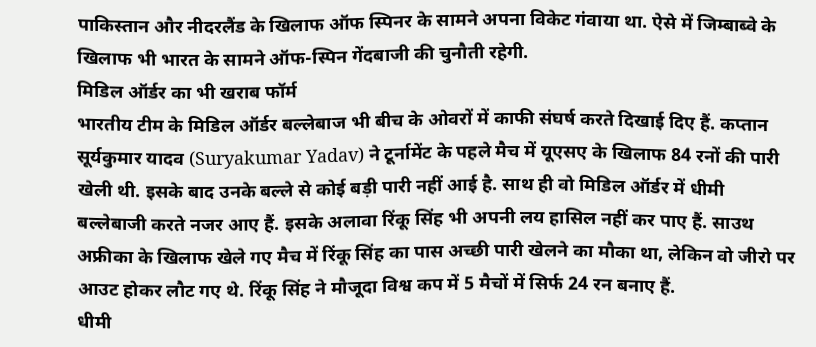पाकिस्तान और नीदरलैंड के खिलाफ ऑफ स्पिनर के सामने अपना विकेट गंवाया था. ऐसे में जिम्बाब्वे के खिलाफ भी भारत के सामने ऑफ-स्पिन गेंदबाजी की चुनौती रहेगी.
मिडिल ऑर्डर का भी खराब फॉर्म
भारतीय टीम के मिडिल ऑर्डर बल्लेबाज भी बीच के ओवरों में काफी संघर्ष करते दिखाई दिए हैं. कप्तान सूर्यकुमार यादव (Suryakumar Yadav) ने टूर्नामेंट के पहले मैच में यूएसए के खिलाफ 84 रनों की पारी खेली थी. इसके बाद उनके बल्ले से कोई बड़ी पारी नहीं आई है. साथ ही वो मिडिल ऑर्डर में धीमी बल्लेबाजी करते नजर आए हैं. इसके अलावा रिंकू सिंह भी अपनी लय हासिल नहीं कर पाए हैं. साउथ अफ्रीका के खिलाफ खेले गए मैच में रिंकू सिंह का पास अच्छी पारी खेलने का मौका था, लेकिन वो जीरो पर आउट होकर लौट गए थे. रिंकू सिंह ने मौजूदा विश्व कप में 5 मैचों में सिर्फ 24 रन बनाए हैं.
धीमी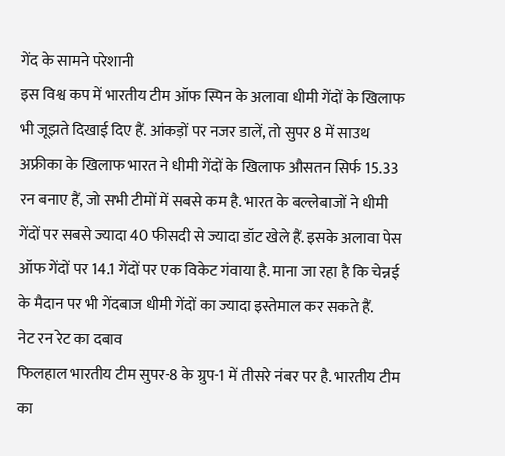गेंद के सामने परेशानी
इस विश्व कप में भारतीय टीम ऑफ स्पिन के अलावा धीमी गेंदों के खिलाफ भी जूझते दिखाई दिए हैं. आंकड़ों पर नजर डालें, तो सुपर 8 में साउथ अफ्रीका के खिलाफ भारत ने धीमी गेंदों के खिलाफ औसतन सिर्फ 15.33 रन बनाए हैं, जो सभी टीमों में सबसे कम है. भारत के बल्लेबाजों ने धीमी गेंदों पर सबसे ज्यादा 40 फीसदी से ज्यादा डॉट खेले हैं. इसके अलावा पेस ऑफ गेंदों पर 14.1 गेंदों पर एक विकेट गंवाया है. माना जा रहा है कि चेन्नई के मैदान पर भी गेंदबाज धीमी गेंदों का ज्यादा इस्तेमाल कर सकते हैं.
नेट रन रेट का दबाव
फिलहाल भारतीय टीम सुपर-8 के ग्रुप-1 में तीसरे नंबर पर है. भारतीय टीम का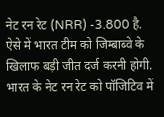नेट रन रेट (NRR) -3.800 है. ऐसे में भारत टीम को जिम्बाब्वे के खिलाफ बड़ी जीत दर्ज करनी होगी. भारत के नेट रन रेट को पॉजिटिव में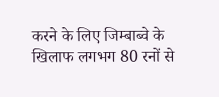करने के लिए जिम्बाब्वे के खिलाफ लगभग 80 रनों से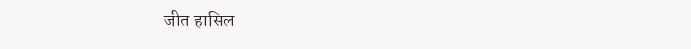जीत हासिल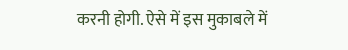करनी होगी. ऐसे में इस मुकाबले में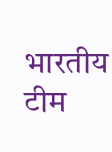भारतीय टीम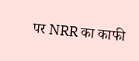पर NRR का काफी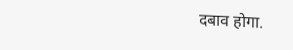दबाव होगा.